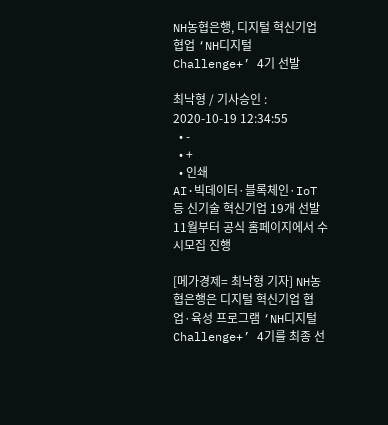NH농협은행, 디지털 혁신기업 협업 ‘NH디지털 Challenge+’ 4기 선발

최낙형 / 기사승인 : 2020-10-19 12:34:55
  • -
  • +
  • 인쇄
AI·빅데이터·블록체인·IoT 등 신기술 혁신기업 19개 선발
11월부터 공식 홈페이지에서 수시모집 진행

[메가경제= 최낙형 기자] NH농협은행은 디지털 혁신기업 협업·육성 프로그램 ‘NH디지털Challenge+’ 4기를 최종 선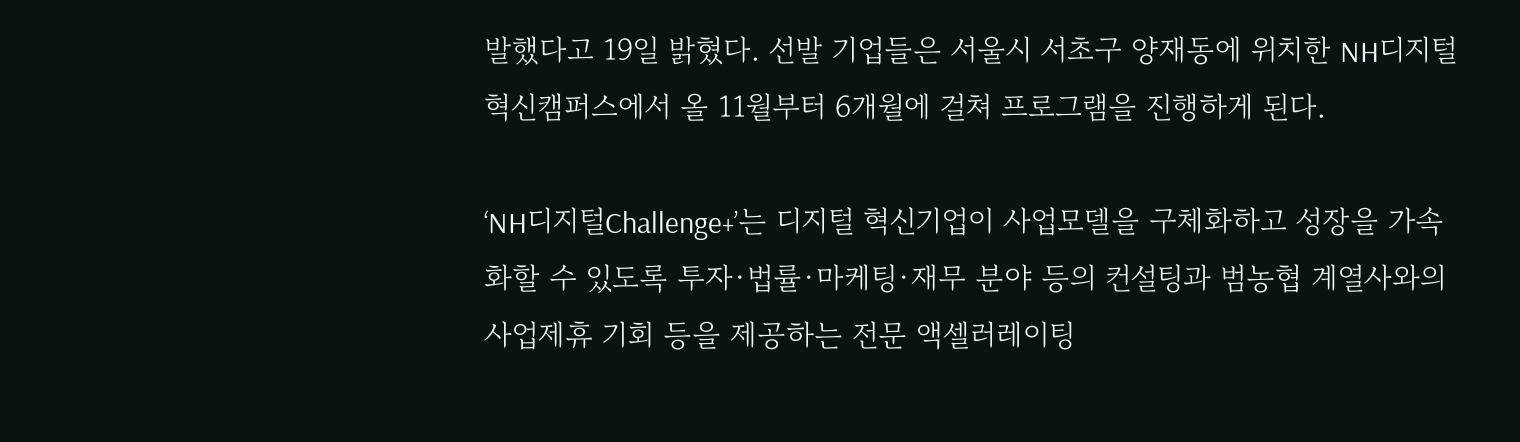발했다고 19일 밝혔다. 선발 기업들은 서울시 서초구 양재동에 위치한 NH디지털혁신캠퍼스에서 올 11월부터 6개월에 걸쳐 프로그램을 진행하게 된다.

‘NH디지털Challenge+’는 디지털 혁신기업이 사업모델을 구체화하고 성장을 가속화할 수 있도록 투자·법률·마케팅·재무 분야 등의 컨설팅과 범농협 계열사와의 사업제휴 기회 등을 제공하는 전문 액셀러레이팅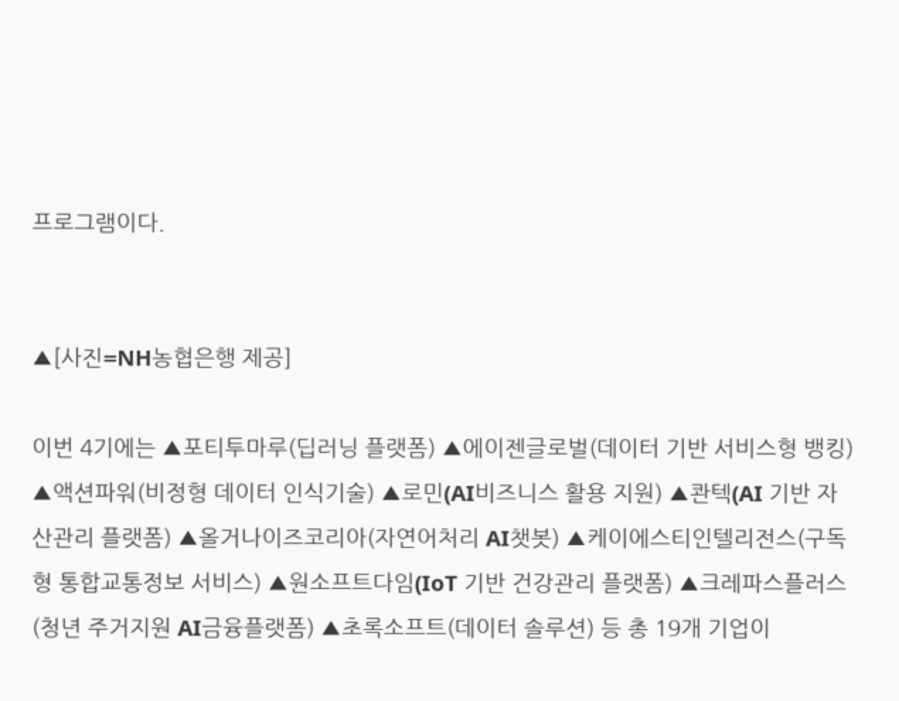프로그램이다.


▲[사진=NH농협은행 제공]

이번 4기에는 ▲포티투마루(딥러닝 플랫폼) ▲에이젠글로벌(데이터 기반 서비스형 뱅킹) ▲액션파워(비정형 데이터 인식기술) ▲로민(AI비즈니스 활용 지원) ▲콴텍(AI 기반 자산관리 플랫폼) ▲올거나이즈코리아(자연어처리 AI챗봇) ▲케이에스티인텔리전스(구독형 통합교통정보 서비스) ▲원소프트다임(IoT 기반 건강관리 플랫폼) ▲크레파스플러스(청년 주거지원 AI금융플랫폼) ▲초록소프트(데이터 솔루션) 등 총 19개 기업이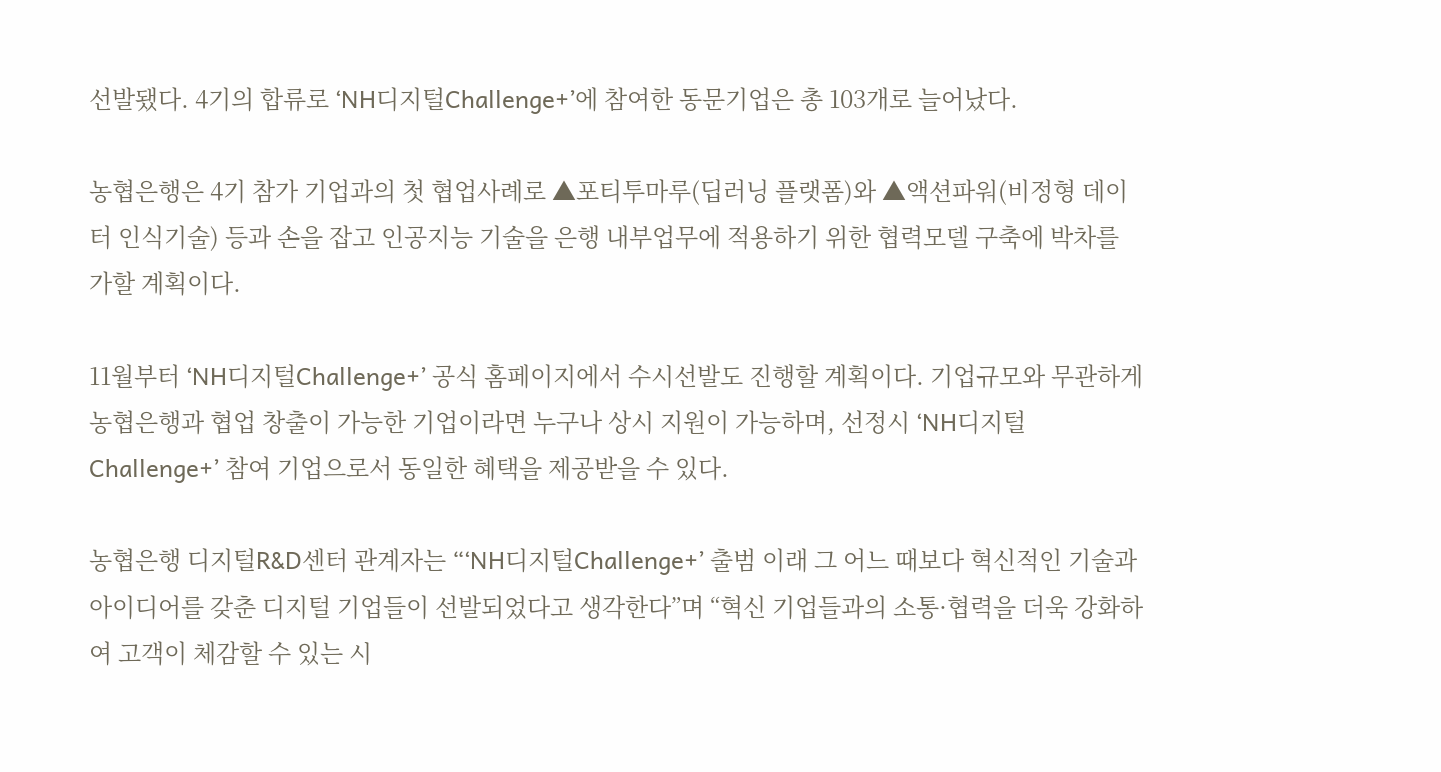선발됐다. 4기의 합류로 ‘NH디지털Challenge+’에 참여한 동문기업은 총 103개로 늘어났다.

농협은행은 4기 참가 기업과의 첫 협업사례로 ▲포티투마루(딥러닝 플랫폼)와 ▲액션파워(비정형 데이터 인식기술) 등과 손을 잡고 인공지능 기술을 은행 내부업무에 적용하기 위한 협력모델 구축에 박차를 가할 계획이다.

11월부터 ‘NH디지털Challenge+’ 공식 홈페이지에서 수시선발도 진행할 계획이다. 기업규모와 무관하게 농협은행과 협업 창출이 가능한 기업이라면 누구나 상시 지원이 가능하며, 선정시 ‘NH디지털Challenge+’ 참여 기업으로서 동일한 혜택을 제공받을 수 있다.

농협은행 디지털R&D센터 관계자는 “‘NH디지털Challenge+’ 출범 이래 그 어느 때보다 혁신적인 기술과 아이디어를 갖춘 디지털 기업들이 선발되었다고 생각한다”며 “혁신 기업들과의 소통·협력을 더욱 강화하여 고객이 체감할 수 있는 시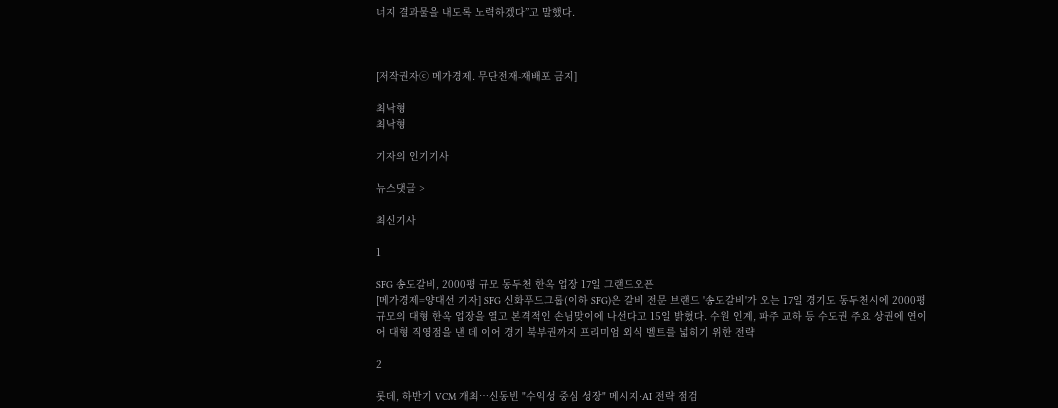너지 결과물을 내도록 노력하겠다”고 말했다.



[저작권자ⓒ 메가경제. 무단전재-재배포 금지]

최낙형
최낙형

기자의 인기기사

뉴스댓글 >

최신기사

1

SFG 송도갈비, 2000평 규모 동두천 한옥 업장 17일 그랜드오픈
[메가경제=양대선 기자] SFG 신화푸드그룹(이하 SFG)은 갈비 전문 브랜드 '송도갈비'가 오는 17일 경기도 동두천시에 2000평 규모의 대형 한옥 업장을 열고 본격적인 손님맞이에 나선다고 15일 밝혔다. 수원 인계, 파주 교하 등 수도권 주요 상권에 연이어 대형 직영점을 낸 데 이어 경기 북부권까지 프리미엄 외식 벨트를 넓히기 위한 전략

2

롯데, 하반기 VCM 개최…신동빈 "수익성 중심 성장" 메시지·AI 전략 점검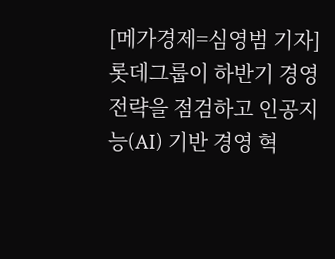[메가경제=심영범 기자]롯데그룹이 하반기 경영 전략을 점검하고 인공지능(AI) 기반 경영 혁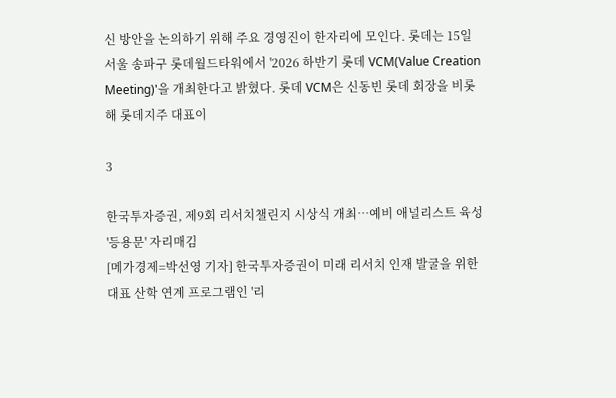신 방안을 논의하기 위해 주요 경영진이 한자리에 모인다. 롯데는 15일 서울 송파구 롯데월드타워에서 '2026 하반기 롯데 VCM(Value Creation Meeting)'을 개최한다고 밝혔다. 롯데 VCM은 신동빈 롯데 회장을 비롯해 롯데지주 대표이

3

한국투자증권, 제9회 리서치챌린지 시상식 개최…예비 애널리스트 육성 '등용문' 자리매김
[메가경제=박선영 기자] 한국투자증권이 미래 리서치 인재 발굴을 위한 대표 산학 연계 프로그램인 '리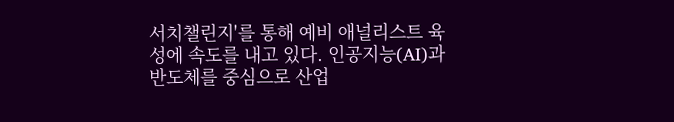서치챌린지'를 통해 예비 애널리스트 육성에 속도를 내고 있다. 인공지능(AI)과 반도체를 중심으로 산업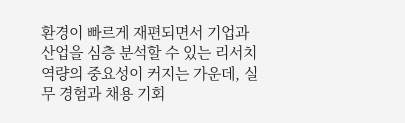환경이 빠르게 재편되면서 기업과 산업을 심층 분석할 수 있는 리서치 역량의 중요성이 커지는 가운데, 실무 경험과 채용 기회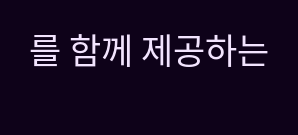를 함께 제공하는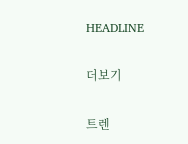HEADLINE

더보기

트렌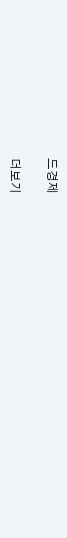드경제

더보기